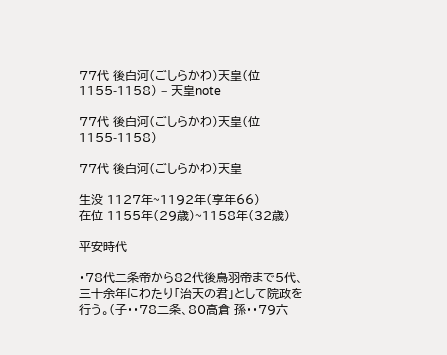77代 後白河(ごしらかわ)天皇(位1155-1158) – 天皇note

77代 後白河(ごしらかわ)天皇(位1155-1158)

77代 後白河(ごしらかわ)天皇

生没 1127年~1192年(享年66)
在位 1155年(29歳)~1158年(32歳)

平安時代

・78代二条帝から82代後鳥羽帝まで5代、三十余年にわたり「治天の君」として院政を行う。(子・・78二条、80高倉 孫・・79六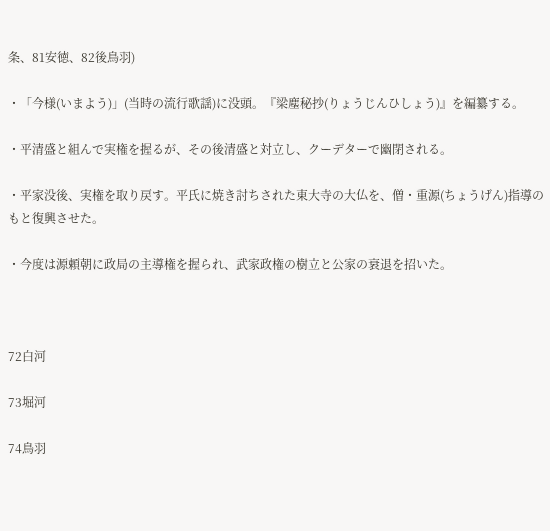条、81安徳、82後鳥羽)

・「今様(いまよう)」(当時の流行歌謡)に没頭。『梁塵秘抄(りょうじんひしょう)』を編纂する。

・平清盛と組んで実権を握るが、その後清盛と対立し、クーデターで幽閉される。

・平家没後、実権を取り戻す。平氏に焼き討ちされた東大寺の大仏を、僧・重源(ちょうげん)指導のもと復興させた。

・今度は源頼朝に政局の主導権を握られ、武家政権の樹立と公家の衰退を招いた。



72白河

73堀河

74鳥羽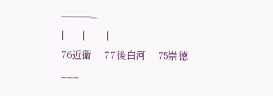———–
|      |       |
76近衛    77後白河    75崇徳
___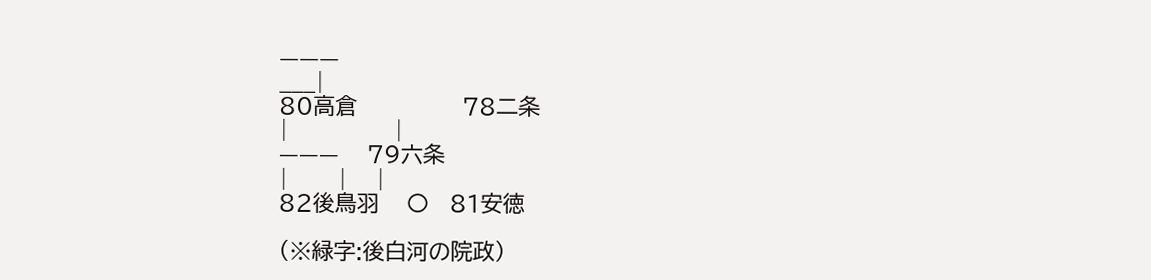———
___|
80高倉               78二条
|               |
———    79六条
|       |    |
82後鳥羽    〇   81安徳

(※緑字:後白河の院政)